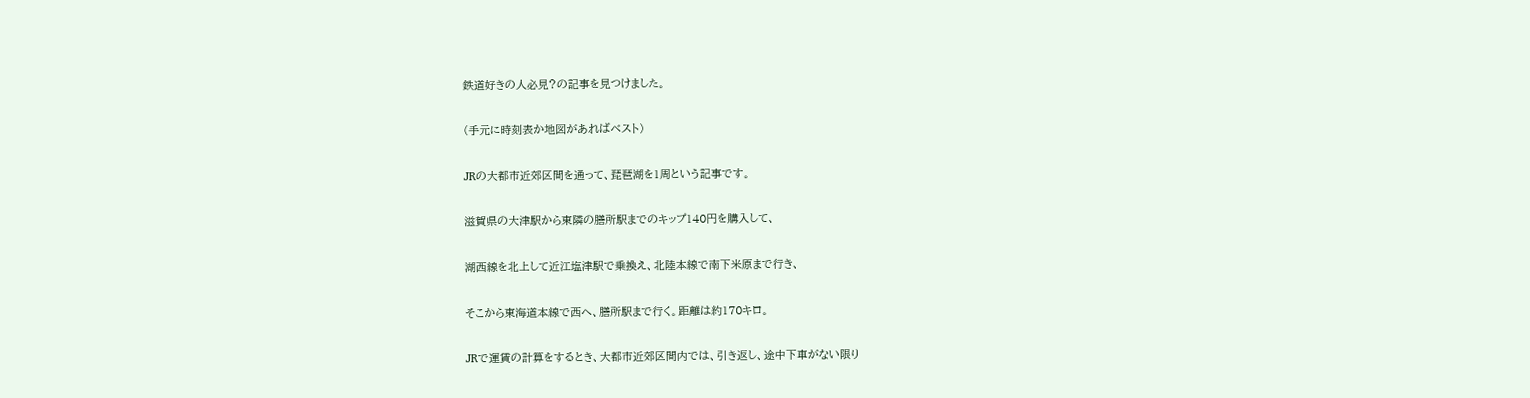鉄道好きの人必見?の記事を見つけました。

(手元に時刻表か地図があればベスト)

JRの大都市近郊区間を通って、琵琶湖を1周という記事です。

滋賀県の大津駅から東隣の膳所駅までのキップ140円を購入して、

湖西線を北上して近江塩津駅で乗換え、北陸本線で南下米原まで行き、

そこから東海道本線で西へ、膳所駅まで行く。距離は約170キロ。

JRで運賃の計算をするとき、大都市近郊区間内では、引き返し、途中下車がない限り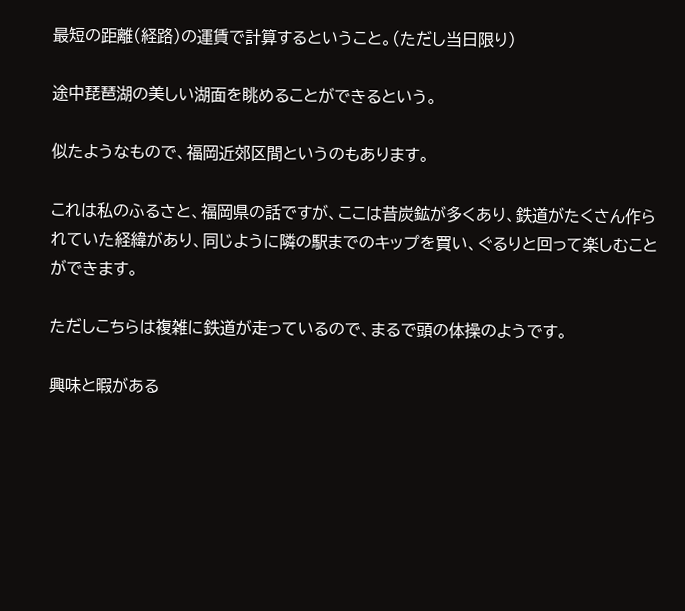最短の距離(経路)の運賃で計算するということ。(ただし当日限り)

途中琵琶湖の美しい湖面を眺めることができるという。

似たようなもので、福岡近郊区間というのもあります。

これは私のふるさと、福岡県の話ですが、ここは昔炭鉱が多くあり、鉄道がたくさん作られていた経緯があり、同じように隣の駅までのキップを買い、ぐるりと回って楽しむことができます。

ただしこちらは複雑に鉄道が走っているので、まるで頭の体操のようです。

興味と暇がある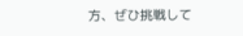方、ぜひ挑戦して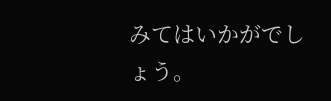みてはいかがでしょう。